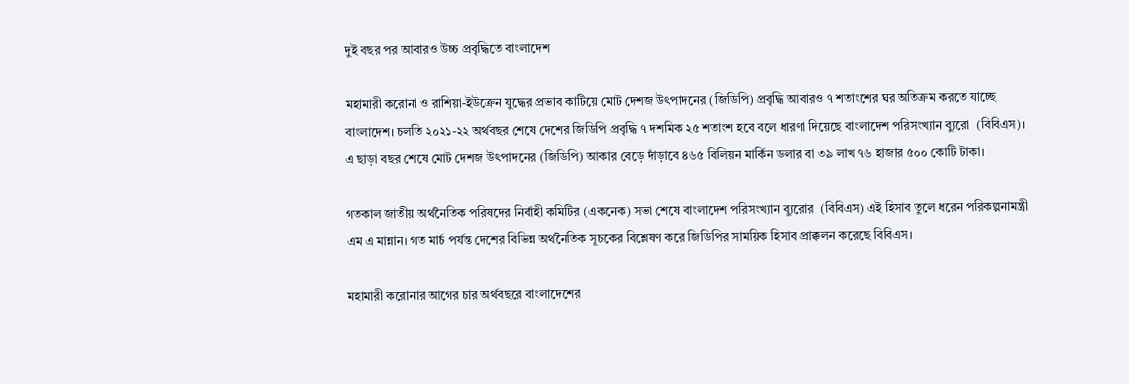দুই বছর পর আবারও উচ্চ প্রবৃদ্ধিতে বাংলাদেশ

মহামারী করোনা ও রাশিয়া-ইউক্রেন যুদ্ধের প্রভাব কাটিয়ে মোট দেশজ উৎপাদনের (জিডিপি) প্রবৃদ্ধি আবারও ৭ শতাংশের ঘর অতিক্রম করতে যাচ্ছে বাংলাদেশ। চলতি ২০২১-২২ অর্থবছর শেষে দেশের জিডিপি প্রবৃদ্ধি ৭ দশমিক ২৫ শতাংশ হবে বলে ধারণা দিয়েছে বাংলাদেশ পরিসংখ্যান ব্যুরো  (বিবিএস)। এ ছাড়া বছর শেষে মোট দেশজ উৎপাদনের (জিডিপি) আকার বেড়ে দাঁড়াবে ৪৬৫ বিলিয়ন মার্কিন ডলার বা ৩৯ লাখ ৭৬ হাজার ৫০০ কোটি টাকা।

গতকাল জাতীয় অর্থনৈতিক পরিষদের নির্বাহী কমিটির (একনেক) সভা শেষে বাংলাদেশ পরিসংখ্যান ব্যুরোর  (বিবিএস) এই হিসাব তুলে ধরেন পরিকল্পনামন্ত্রী এম এ মান্নান। গত মার্চ পর্যন্ত দেশের বিভিন্ন অর্থনৈতিক সূচকের বিশ্লেষণ করে জিডিপির সাময়িক হিসাব প্রাক্কলন করেছে বিবিএস।

মহামারী করোনার আগের চার অর্থবছরে বাংলাদেশের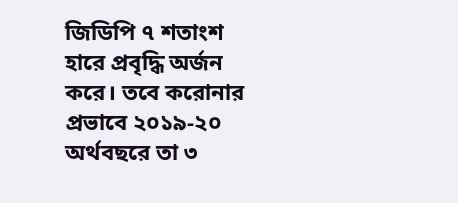জিডিপি ৭ শতাংশ হারে প্রবৃদ্ধি অর্জন করে। তবে করোনার প্রভাবে ২০১৯-২০ অর্থবছরে তা ৩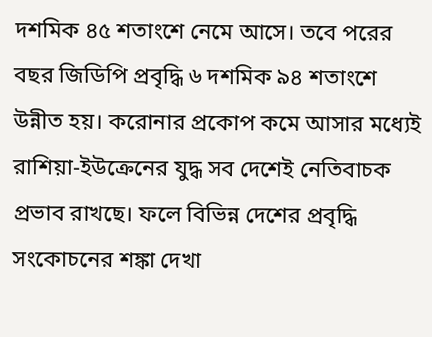দশমিক ৪৫ শতাংশে নেমে আসে। তবে পরের বছর জিডিপি প্রবৃদ্ধি ৬ দশমিক ৯৪ শতাংশে উন্নীত হয়। করোনার প্রকোপ কমে আসার মধ্যেই রাশিয়া-ইউক্রেনের যুদ্ধ সব দেশেই নেতিবাচক প্রভাব রাখছে। ফলে বিভিন্ন দেশের প্রবৃদ্ধি সংকোচনের শঙ্কা দেখা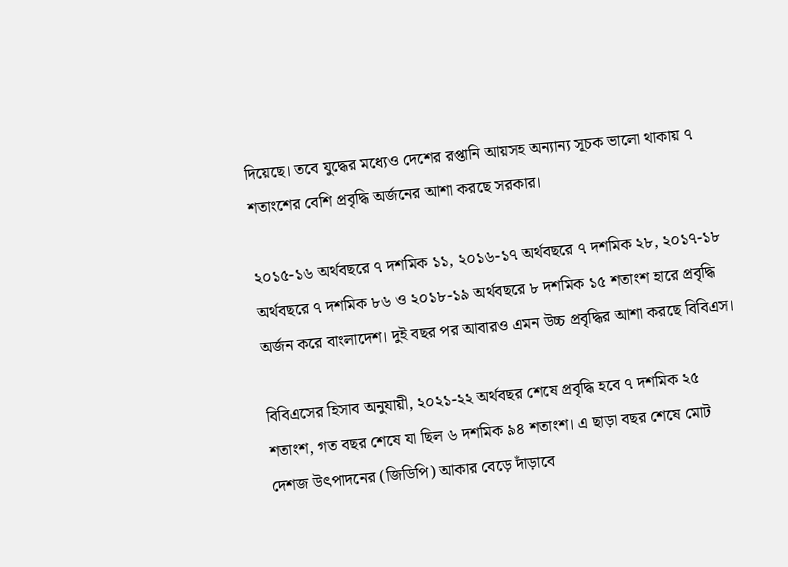দিয়েছে। তবে যুদ্ধের মধ্যেও দেশের রপ্তানি আয়সহ অন্যান্য সূচক ভালো থাকায় ৭ শতাংশের বেশি প্রবৃদ্ধি অর্জনের আশা করছে সরকার।

২০১৫-১৬ অর্থবছরে ৭ দশমিক ১১, ২০১৬-১৭ অর্থবছরে ৭ দশমিক ২৮, ২০১৭-১৮ অর্থবছরে ৭ দশমিক ৮৬ ও ২০১৮-১৯ অর্থবছরে ৮ দশমিক ১৫ শতাংশ হারে প্রবৃদ্ধি অর্জন করে বাংলাদেশ। দুই বছর পর আবারও এমন উচ্চ প্রবৃদ্ধির আশা করছে বিবিএস।

বিবিএসের হিসাব অনুযায়ী, ২০২১-২২ অর্থবছর শেষে প্রবৃদ্ধি হবে ৭ দশমিক ২৫ শতাংশ, গত বছর শেষে যা ছিল ৬ দশমিক ৯৪ শতাংশ। এ ছাড়া বছর শেষে মোট দেশজ উৎপাদনের (জিডিপি) আকার বেড়ে দাঁড়াবে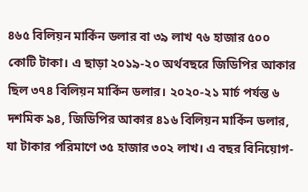৪৬৫ বিলিয়ন মার্কিন ডলার বা ৩৯ লাখ ৭৬ হাজার ৫০০ কোটি টাকা। এ ছাড়া ২০১৯-২০ অর্থবছরে জিডিপির আকার ছিল ৩৭৪ বিলিয়ন মার্কিন ডলার। ২০২০-২১ মার্চ পর্যন্ত ৬ দশমিক ৯৪, জিডিপির আকার ৪১৬ বিলিয়ন মার্কিন ডলার, যা টাকার পরিমাণে ৩৫ হাজার ৩০২ লাখ। এ বছর বিনিয়োগ-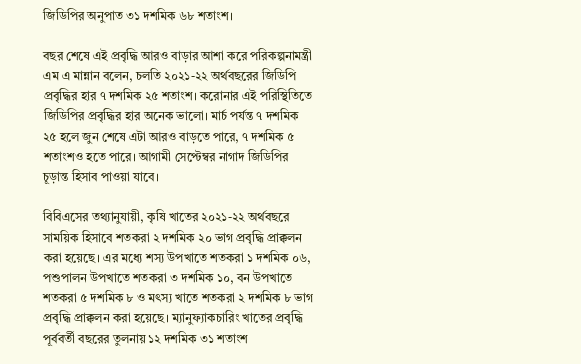জিডিপির অনুপাত ৩১ দশমিক ৬৮ শতাংশ।

বছর শেষে এই প্রবৃদ্ধি আরও বাড়ার আশা করে পরিকল্পনামন্ত্রী এম এ মান্নান বলেন, চলতি ২০২১-২২ অর্থবছরের জিডিপি প্রবৃদ্ধির হার ৭ দশমিক ২৫ শতাংশ। করোনার এই পরিস্থিতিতে জিডিপির প্রবৃদ্ধির হার অনেক ভালো। মার্চ পর্যন্ত ৭ দশমিক ২৫ হলে জুন শেষে এটা আরও বাড়তে পারে, ৭ দশমিক ৫ শতাংশও হতে পারে। আগামী সেপ্টেম্বর নাগাদ জিডিপির চূড়ান্ত হিসাব পাওয়া যাবে।

বিবিএসের তথ্যানুযায়ী, কৃষি খাতের ২০২১-২২ অর্থবছরে সাময়িক হিসাবে শতকরা ২ দশমিক ২০ ভাগ প্রবৃদ্ধি প্রাক্কলন করা হয়েছে। এর মধ্যে শস্য উপখাতে শতকরা ১ দশমিক ০৬, পশুপালন উপখাতে শতকরা ৩ দশমিক ১০, বন উপখাতে শতকরা ৫ দশমিক ৮ ও মৎস্য খাতে শতকরা ২ দশমিক ৮ ভাগ প্রবৃদ্ধি প্রাক্কলন করা হয়েছে। ম্যানুফ্যাকচারিং খাতের প্রবৃদ্ধি পূর্ববর্তী বছরের তুলনায় ১২ দশমিক ৩১ শতাংশ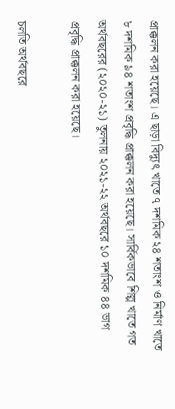প্রাক্কলন করা হয়েছে। এ ছাড়া বিদ্যুৎ খাতে ৭ দশমিক ২৪ শতাংশ ও নির্মাণ খাতে ৮ দশমিক ৯৪ শতাংশ প্রবৃদ্ধি প্রাক্কলন করা হয়েছে। সার্বিকভাবে শিল্প খাতে গত অর্থবছরের (২০২০-২১) তুলনায় ২০২১-২২ অর্থবছরে ১০ দশমিক ৪৪ ভাগ প্রবৃদ্ধি প্রাক্কলন করা হয়েছে।

চলতি অর্থবছরে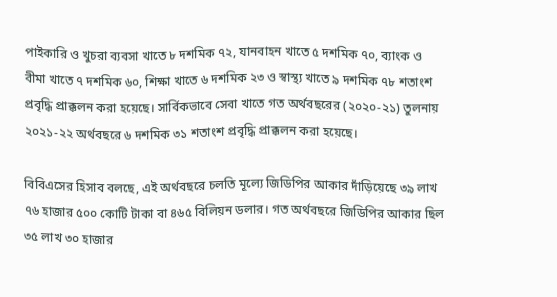পাইকারি ও খুচরা ব্যবসা খাতে ৮ দশমিক ৭২, যানবাহন খাতে ৫ দশমিক ৭০, ব্যাংক ও বীমা খাতে ৭ দশমিক ৬০, শিক্ষা খাতে ৬ দশমিক ২৩ ও স্বাস্থ্য খাতে ৯ দশমিক ৭৮ শতাংশ প্রবৃদ্ধি প্রাক্কলন করা হয়েছে। সার্বিকভাবে সেবা খাতে গত অর্থবছরের (২০২০-২১) তুলনায় ২০২১-২২ অর্থবছরে ৬ দশমিক ৩১ শতাংশ প্রবৃদ্ধি প্রাক্কলন করা হয়েছে।

বিবিএসের হিসাব বলছে, এই অর্থবছরে চলতি মূল্যে জিডিপির আকার দাঁড়িয়েছে ৩৯ লাখ ৭৬ হাজার ৫০০ কোটি টাকা বা ৪৬৫ বিলিয়ন ডলার। গত অর্থবছরে জিডিপির আকার ছিল ৩৫ লাখ ৩০ হাজার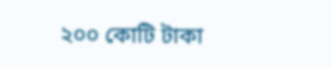২০০ কোটি টাকা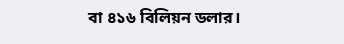বা ৪১৬ বিলিয়ন ডলার।